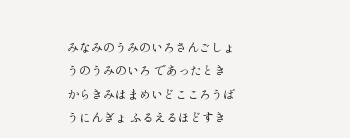みなみのうみのいろさんごしょうのうみのいろ であったときからきみはまめいどこころうばうにんぎょ ふるえるほどすき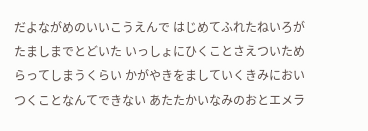だよながめのいいこうえんで はじめてふれたねいろがたましまでとどいた いっしょにひくことさえついためらってしまうくらい かがやきをましていくきみにおいつくことなんてできない あたたかいなみのおとエメラ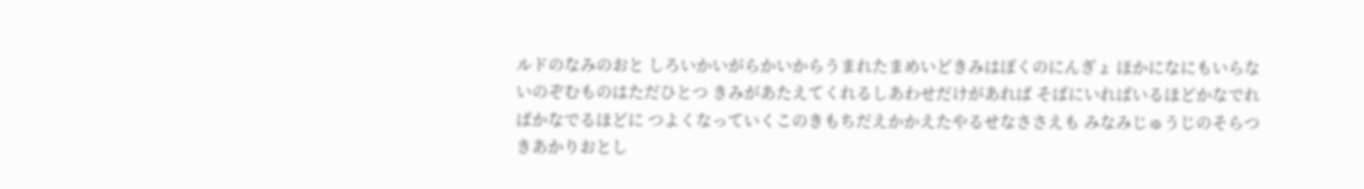ルドのなみのおと しろいかいがらかいからうまれたまめいどきみはぼくのにんぎょ ほかになにもいらないのぞむものはただひとつ きみがあたえてくれるしあわせだけがあれば そばにいればいるほどかなでればかなでるほどに つよくなっていくこのきもちだえかかえたやるせなささえも みなみじゅうじのそらつきあかりおとし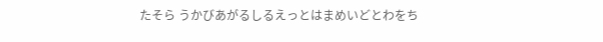たそら うかびあがるしるえっとはまめいどとわをち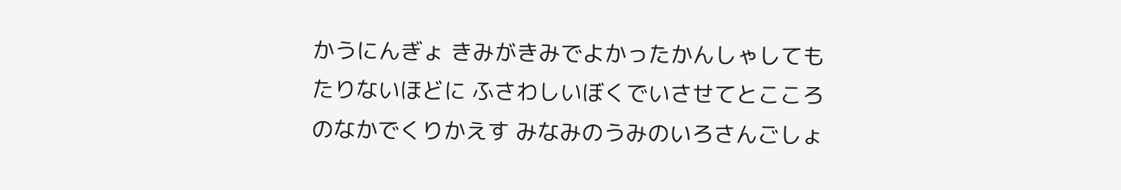かうにんぎょ きみがきみでよかったかんしゃしてもたりないほどに ふさわしいぼくでいさせてとこころのなかでくりかえす みなみのうみのいろさんごしょ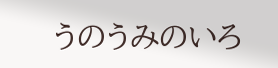うのうみのいろ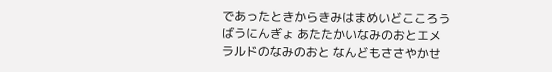であったときからきみはまめいどこころうばうにんぎょ あたたかいなみのおとエメラルドのなみのおと なんどもささやかせ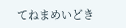てねまめいどき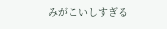みがこいしすぎる